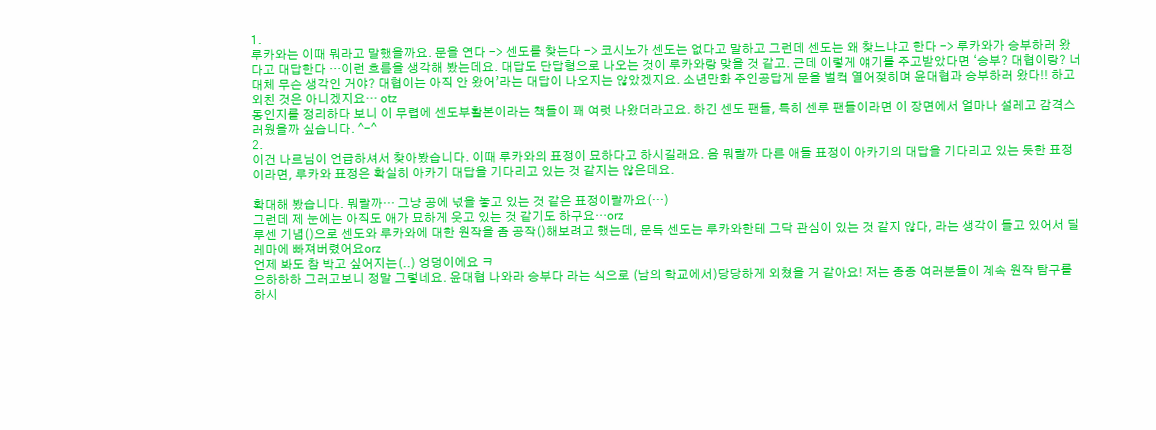1.
루카와는 이때 뭐라고 말했을까요. 문을 연다 -> 센도를 찾는다 -> 코시노가 센도는 없다고 말하고 그런데 센도는 왜 찾느냐고 한다 -> 루카와가 승부하러 왔다고 대답한다 …이런 흐름을 생각해 봤는데요. 대답도 단답형으로 나오는 것이 루카와랑 맞을 것 같고. 근데 이렇게 얘기를 주고받았다면 ‘승부? 대협이랑? 너 대체 무슨 생각인 거야? 대협이는 아직 안 왔어’라는 대답이 나오지는 않았겠지요. 소년만화 주인공답게 문을 벌컥 열어젖히며 윤대협과 승부하러 왔다!! 하고 외친 것은 아니겠지요… otz
동인지를 정리하다 보니 이 무렵에 센도부활본이라는 책들이 꽤 여럿 나왔더라고요. 하긴 센도 팬들, 특히 센루 팬들이라면 이 장면에서 얼마나 설레고 감격스러웠을까 싶습니다. ^-^
2.
이건 나르님이 언급하셔서 찾아봤습니다. 이때 루카와의 표정이 묘하다고 하시길래요. 음 뭐랄까 다른 애들 표정이 아카기의 대답을 기다리고 있는 듯한 표정이라면, 루카와 표정은 확실히 아카기 대답을 기다리고 있는 것 같지는 않은데요.

확대해 봤습니다. 뭐랄까… 그냥 공에 넋을 놓고 있는 것 같은 표정이랄까요(…)
그런데 제 눈에는 아직도 애가 묘하게 웃고 있는 것 같기도 하구요…orz
루센 기념()으로 센도와 루카와에 대한 원작을 좀 공작()해보려고 했는데, 문득 센도는 루카와한테 그닥 관심이 있는 것 같지 않다, 라는 생각이 들고 있어서 딜레마에 빠져버렸어요orz
언제 봐도 참 박고 싶어지는(..) 엉덩이에요 ㅋ
으하하하 그러고보니 정말 그렇네요. 윤대협 나와라 승부다 라는 식으로 (남의 학교에서)당당하게 외쳤을 거 같아요! 저는 종종 여러분들이 계속 원작 탐구를 하시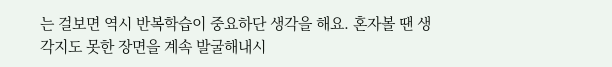는 걸보면 역시 반복학습이 중요하단 생각을 해요. 혼자볼 땐 생각지도 못한 장면을 계속 발굴해내시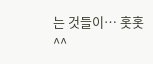는 것들이… 홋홋^^